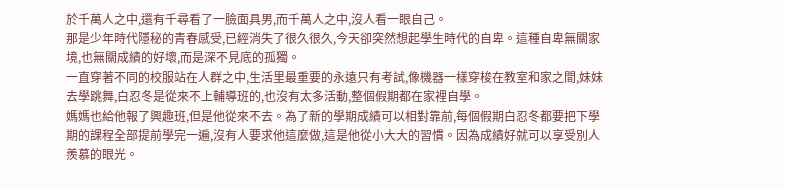於千萬人之中,還有千尋看了一臉面具男,而千萬人之中,沒人看一眼自己。
那是少年時代隱秘的青春感受,已經消失了很久很久,今天卻突然想起學生時代的自卑。這種自卑無關家境,也無關成績的好壞,而是深不見底的孤獨。
一直穿著不同的校服站在人群之中,生活里最重要的永遠只有考試,像機器一樣穿梭在教室和家之間,妹妹去學跳舞,白忍冬是從來不上輔導班的,也沒有太多活動,整個假期都在家裡自學。
媽媽也給他報了興趣班,但是他從來不去。為了新的學期成績可以相對靠前,每個假期白忍冬都要把下學期的課程全部提前學完一遍,沒有人要求他這麼做,這是他從小大大的習慣。因為成績好就可以享受別人羨慕的眼光。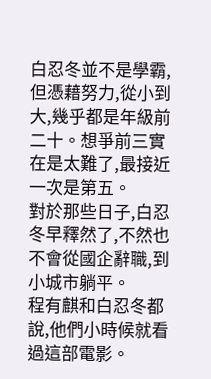白忍冬並不是學霸,但憑藉努力,從小到大,幾乎都是年級前二十。想爭前三實在是太難了,最接近一次是第五。
對於那些日子,白忍冬早釋然了,不然也不會從國企辭職,到小城市躺平。
程有麒和白忍冬都說,他們小時候就看過這部電影。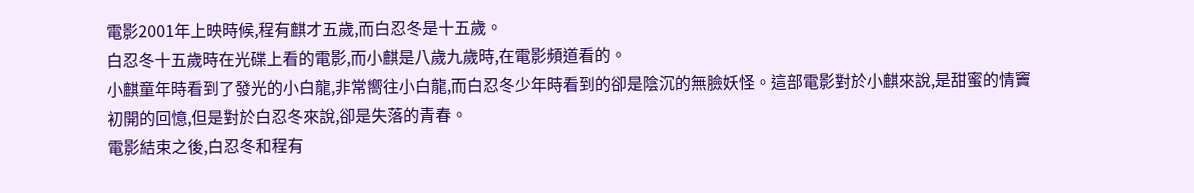電影2001年上映時候,程有麒才五歲,而白忍冬是十五歲。
白忍冬十五歲時在光碟上看的電影,而小麒是八歲九歲時,在電影頻道看的。
小麒童年時看到了發光的小白龍,非常嚮往小白龍,而白忍冬少年時看到的卻是陰沉的無臉妖怪。這部電影對於小麒來說,是甜蜜的情竇初開的回憶,但是對於白忍冬來說,卻是失落的青春。
電影結束之後,白忍冬和程有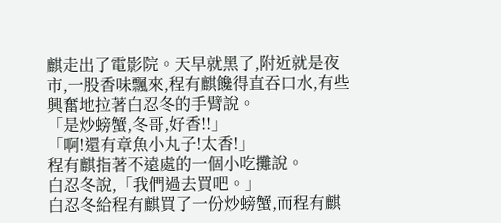麒走出了電影院。天早就黑了,附近就是夜市,一股香味飄來,程有麒饞得直吞口水,有些興奮地拉著白忍冬的手臂說。
「是炒螃蟹,冬哥,好香!!」
「啊!還有章魚小丸子!太香!」
程有麒指著不遠處的一個小吃攤說。
白忍冬說,「我們過去買吧。」
白忍冬給程有麒買了一份炒螃蟹,而程有麒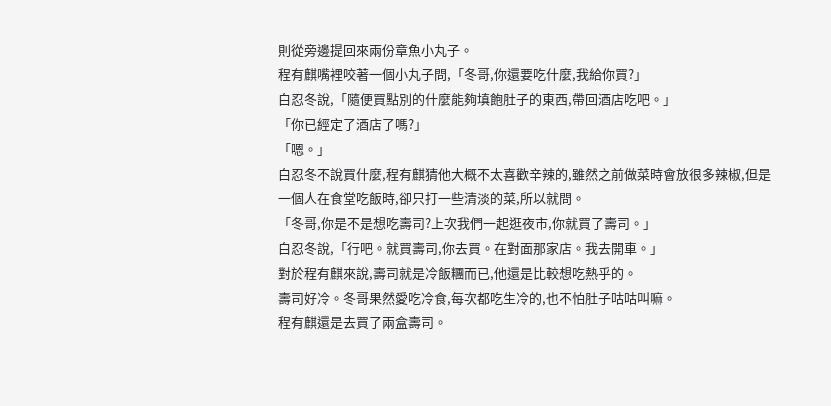則從旁邊提回來兩份章魚小丸子。
程有麒嘴裡咬著一個小丸子問,「冬哥,你還要吃什麼,我給你買?」
白忍冬說,「隨便買點別的什麼能夠填飽肚子的東西,帶回酒店吃吧。」
「你已經定了酒店了嗎?」
「嗯。」
白忍冬不說買什麼,程有麒猜他大概不太喜歡辛辣的,雖然之前做菜時會放很多辣椒,但是一個人在食堂吃飯時,卻只打一些清淡的菜,所以就問。
「冬哥,你是不是想吃壽司?上次我們一起逛夜市,你就買了壽司。」
白忍冬說,「行吧。就買壽司,你去買。在對面那家店。我去開車。」
對於程有麒來說,壽司就是冷飯糰而已,他還是比較想吃熱乎的。
壽司好冷。冬哥果然愛吃冷食,每次都吃生冷的,也不怕肚子咕咕叫嘛。
程有麒還是去買了兩盒壽司。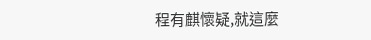程有麒懷疑,就這麼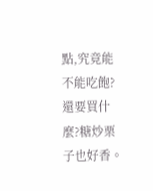點,究竟能不能吃飽?
還要買什麼?糖炒栗子也好香。